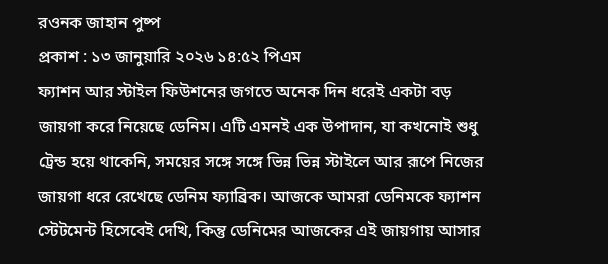রওনক জাহান পুষ্প
প্রকাশ : ১৩ জানুয়ারি ২০২৬ ১৪:৫২ পিএম
ফ্যাশন আর স্টাইল ফিউশনের জগতে অনেক দিন ধরেই একটা বড় জায়গা করে নিয়েছে ডেনিম। এটি এমনই এক উপাদান, যা কখনোই শুধু ট্রেন্ড হয়ে থাকেনি, সময়ের সঙ্গে সঙ্গে ভিন্ন ভিন্ন স্টাইলে আর রূপে নিজের জায়গা ধরে রেখেছে ডেনিম ফ্যাব্রিক। আজকে আমরা ডেনিমকে ফ্যাশন স্টেটমেন্ট হিসেবেই দেখি, কিন্তু ডেনিমের আজকের এই জায়গায় আসার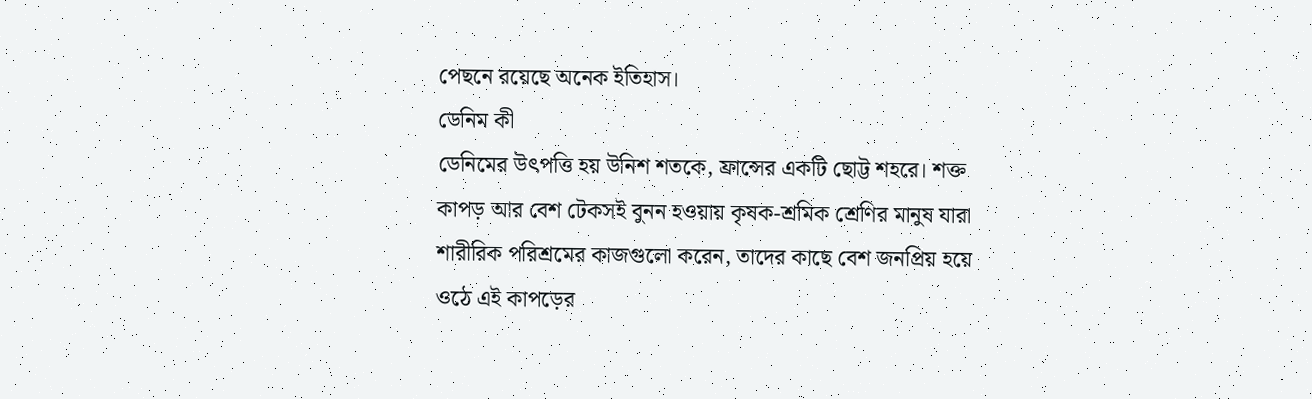পেছনে রয়েছে অনেক ইতিহাস।
ডেনিম কী
ডেনিমের উৎপত্তি হয় উনিশ শতকে, ফ্রান্সের একটি ছোট্ট শহরে। শক্ত কাপড় আর বেশ টেকসই বুনন হওয়ায় কৃষক-শ্রমিক শ্রেণির মানুষ যারা শারীরিক পরিশ্রমের কাজগুলো করেন, তাদের কাছে বেশ জনপ্রিয় হয়ে ওঠে এই কাপড়ের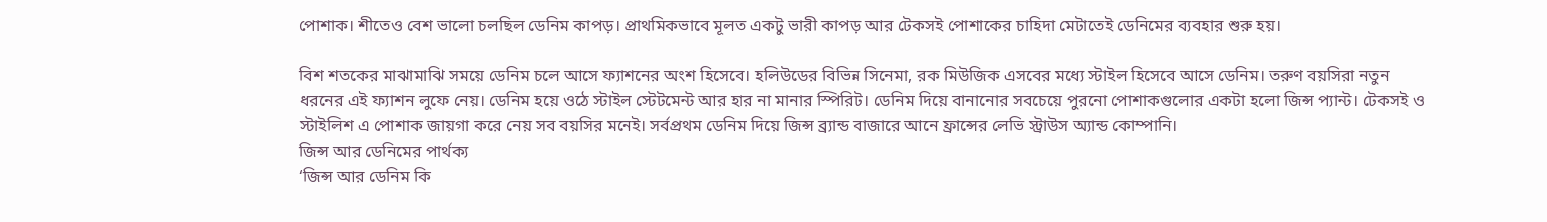পোশাক। শীতেও বেশ ভালো চলছিল ডেনিম কাপড়। প্রাথমিকভাবে মূলত একটু ভারী কাপড় আর টেকসই পোশাকের চাহিদা মেটাতেই ডেনিমের ব্যবহার শুরু হয়।

বিশ শতকের মাঝামাঝি সময়ে ডেনিম চলে আসে ফ্যাশনের অংশ হিসেবে। হলিউডের বিভিন্ন সিনেমা, রক মিউজিক এসবের মধ্যে স্টাইল হিসেবে আসে ডেনিম। তরুণ বয়সিরা নতুন ধরনের এই ফ্যাশন লুফে নেয়। ডেনিম হয়ে ওঠে স্টাইল স্টেটমেন্ট আর হার না মানার স্পিরিট। ডেনিম দিয়ে বানানোর সবচেয়ে পুরনো পোশাকগুলোর একটা হলো জিন্স প্যান্ট। টেকসই ও স্টাইলিশ এ পোশাক জায়গা করে নেয় সব বয়সির মনেই। সর্বপ্রথম ডেনিম দিয়ে জিন্স ব্র্যান্ড বাজারে আনে ফ্রান্সের লেভি স্ট্রাউস অ্যান্ড কোম্পানি।
জিন্স আর ডেনিমের পার্থক্য
‘জিন্স আর ডেনিম কি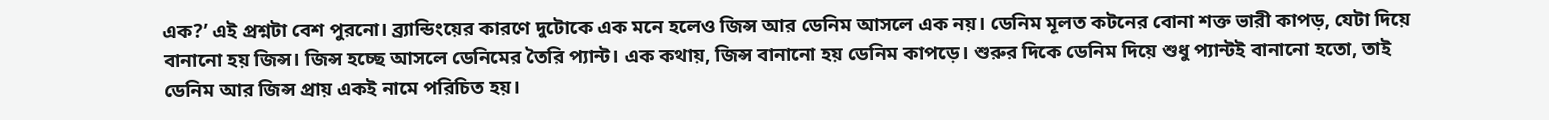এক?’ এই প্রশ্নটা বেশ পুরনো। ব্র্যান্ডিংয়ের কারণে দুটোকে এক মনে হলেও জিন্স আর ডেনিম আসলে এক নয়। ডেনিম মূলত কটনের বোনা শক্ত ভারী কাপড়, যেটা দিয়ে বানানো হয় জিন্স। জিন্স হচ্ছে আসলে ডেনিমের তৈরি প্যান্ট। এক কথায়, জিন্স বানানো হয় ডেনিম কাপড়ে। শুরুর দিকে ডেনিম দিয়ে শুধু প্যান্টই বানানো হতো, তাই ডেনিম আর জিন্স প্রায় একই নামে পরিচিত হয়।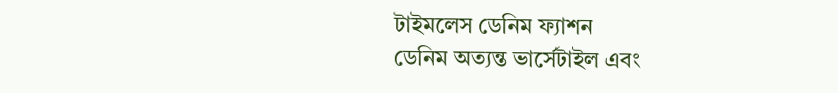টাইমলেস ডেনিম ফ্যাশন
ডেনিম অত্যন্ত ভার্সেটাইল এবং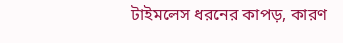টাইমলেস ধরনের কাপড়, কারণ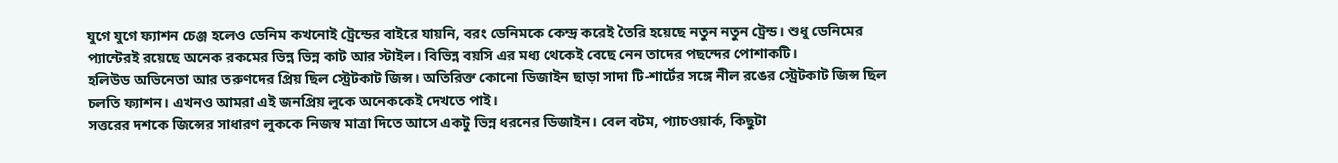যুগে যুগে ফ্যাশন চেঞ্জ হলেও ডেনিম কখনোই ট্রেন্ডের বাইরে যায়নি, বরং ডেনিমকে কেন্দ্র করেই তৈরি হয়েছে নতুন নতুন ট্রেন্ড। শুধু ডেনিমের প্যান্টেরই রয়েছে অনেক রকমের ভিন্ন ভিন্ন কাট আর স্টাইল। বিভিন্ন বয়সি এর মধ্য থেকেই বেছে নেন তাদের পছন্দের পোশাকটি।
হলিউড অভিনেতা আর তরুণদের প্রিয় ছিল স্ট্রেটকাট জিন্স। অতিরিক্ত কোনো ডিজাইন ছাড়া সাদা টি-শার্টের সঙ্গে নীল রঙের স্ট্রেটকাট জিন্স ছিল চলতি ফ্যাশন। এখনও আমরা এই জনপ্রিয় লুকে অনেককেই দেখতে পাই।
সত্তরের দশকে জিন্সের সাধারণ লুককে নিজস্ব মাত্রা দিতে আসে একটু ভিন্ন ধরনের ডিজাইন। বেল বটম, প্যাচওয়ার্ক, কিছুটা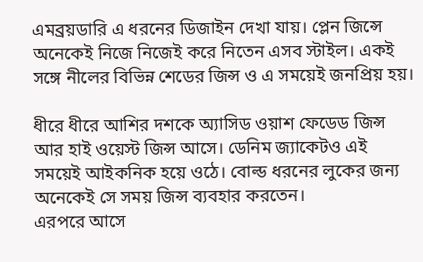এমব্রয়ডারি এ ধরনের ডিজাইন দেখা যায়। প্লেন জিন্সে অনেকেই নিজে নিজেই করে নিতেন এসব স্টাইল। একই সঙ্গে নীলের বিভিন্ন শেডের জিন্স ও এ সময়েই জনপ্রিয় হয়।

ধীরে ধীরে আশির দশকে অ্যাসিড ওয়াশ ফেডেড জিন্স আর হাই ওয়েস্ট জিন্স আসে। ডেনিম জ্যাকেটও এই সময়েই আইকনিক হয়ে ওঠে। বোল্ড ধরনের লুকের জন্য অনেকেই সে সময় জিন্স ব্যবহার করতেন।
এরপরে আসে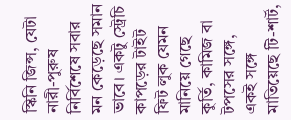স্কিনি জিন্স, যেটা নারী-পুরুষ নির্বিশেষে সবার মন কেড়েছে সমান ভাবে। একটু স্ট্রেচি কাপড়ের টাইট ফিট লুক যেমন মানিয়ে গেছে কুর্তি, কামিজ বা টপসের সঙ্গে, একই সঙ্গে মাতিয়েছে টি-শার্ট,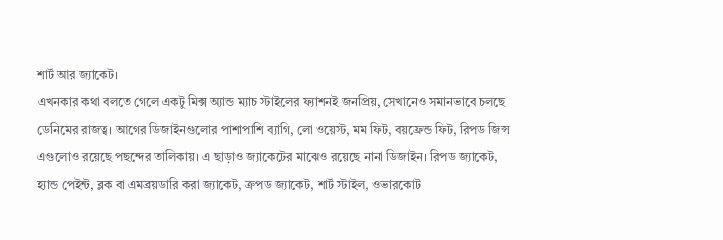শার্ট আর জ্যাকেট।
এখনকার কথা বলতে গেলে একটু মিক্স অ্যান্ড ম্যাচ স্টাইলের ফ্যাশনই জনপ্রিয়, সেখানেও সমানভাবে চলছে ডেনিমের রাজত্ব। আগের ডিজাইনগুলোর পাশাপাশি ব্যাগি, লো ওয়েস্ট, মম ফিট, বয়ফ্রেন্ড ফিট, রিপড জিন্স এগুলোও রয়েছে পছন্দের তালিকায়। এ ছাড়াও জ্যাকেটের মাঝেও রয়েছে নানা ডিজাইন। রিপড জ্যাকেট, হ্যান্ড পেইন্ট, ব্লক বা এমব্রয়ডারি করা জ্যাকেট, ক্রপড জ্যাকেট, শার্ট স্টাইল, ওভারকোট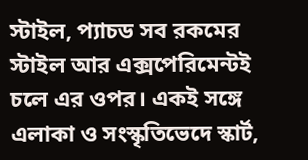স্টাইল, প্যাচড সব রকমের স্টাইল আর এক্সপেরিমেন্টই চলে এর ওপর। একই সঙ্গে এলাকা ও সংস্কৃতিভেদে স্কার্ট,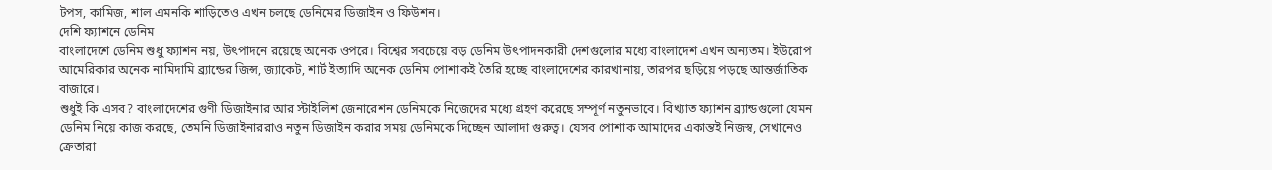টপস, কামিজ, শাল এমনকি শাড়িতেও এখন চলছে ডেনিমের ডিজাইন ও ফিউশন।
দেশি ফ্যাশনে ডেনিম
বাংলাদেশে ডেনিম শুধু ফ্যাশন নয়, উৎপাদনে রয়েছে অনেক ওপরে। বিশ্বের সবচেয়ে বড় ডেনিম উৎপাদনকারী দেশগুলোর মধ্যে বাংলাদেশ এখন অন্যতম। ইউরোপ আমেরিকার অনেক নামিদামি ব্র্যান্ডের জিন্স, জ্যাকেট, শার্ট ইত্যাদি অনেক ডেনিম পোশাকই তৈরি হচ্ছে বাংলাদেশের কারখানায়, তারপর ছড়িয়ে পড়ছে আন্তর্জাতিক বাজারে।
শুধুই কি এসব? বাংলাদেশের গুণী ডিজাইনার আর স্টাইলিশ জেনারেশন ডেনিমকে নিজেদের মধ্যে গ্রহণ করেছে সম্পূর্ণ নতুনভাবে। বিখ্যাত ফ্যাশন ব্র্যান্ডগুলো যেমন ডেনিম নিয়ে কাজ করছে, তেমনি ডিজাইনাররাও নতুন ডিজাইন করার সময় ডেনিমকে দিচ্ছেন আলাদা গুরুত্ব। যেসব পোশাক আমাদের একান্তই নিজস্ব, সেখানেও ক্রেতারা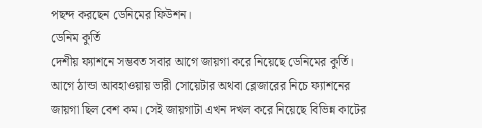পছন্দ করছেন ডেনিমের ফিউশন।
ডেনিম কুর্তি
দেশীয় ফ্যাশনে সম্ভবত সবার আগে জায়গা করে নিয়েছে ডেনিমের কুর্তি। আগে ঠান্ডা আবহাওয়ায় ভারী সোয়েটার অথবা ব্লেজারের নিচে ফ্যাশনের জায়গা ছিল বেশ কম। সেই জায়গাটা এখন দখল করে নিয়েছে বিভিন্ন কাটের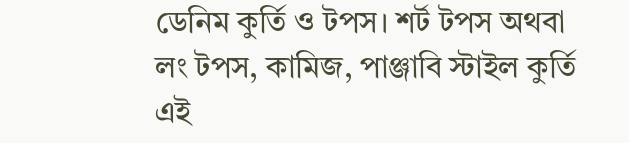ডেনিম কুর্তি ও টপস। শর্ট টপস অথবা লং টপস, কামিজ, পাঞ্জাবি স্টাইল কুর্তি এই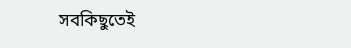সবকিছুতেই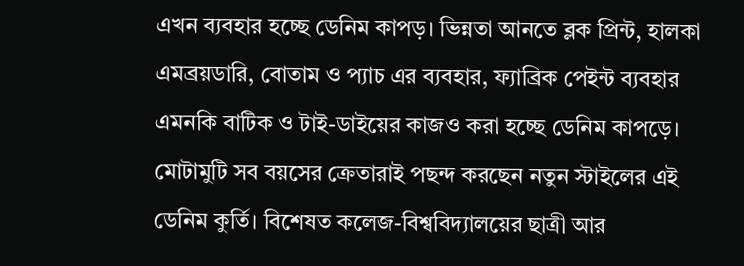এখন ব্যবহার হচ্ছে ডেনিম কাপড়। ভিন্নতা আনতে ব্লক প্রিন্ট, হালকা এমব্রয়ডারি, বোতাম ও প্যাচ এর ব্যবহার, ফ্যাব্রিক পেইন্ট ব্যবহার এমনকি বাটিক ও টাই-ডাইয়ের কাজও করা হচ্ছে ডেনিম কাপড়ে। মোটামুটি সব বয়সের ক্রেতারাই পছন্দ করছেন নতুন স্টাইলের এই ডেনিম কুর্তি। বিশেষত কলেজ-বিশ্ববিদ্যালয়ের ছাত্রী আর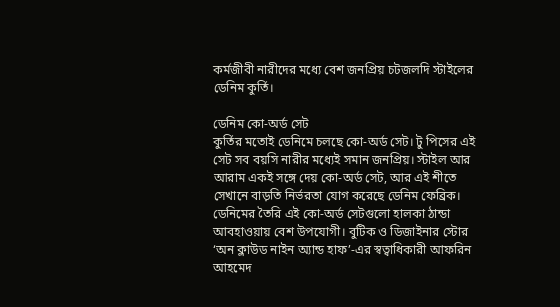কর্মজীবী নারীদের মধ্যে বেশ জনপ্রিয় চটজলদি স্টাইলের ডেনিম কুর্তি।

ডেনিম কো-অর্ড সেট
কুর্তির মতোই ডেনিমে চলছে কো-অর্ড সেট। টু পিসের এই সেট সব বয়সি নারীর মধ্যেই সমান জনপ্রিয়। স্টাইল আর আরাম একই সঙ্গে দেয় কো-অর্ড সেট, আর এই শীতে সেখানে বাড়তি নির্ভরতা যোগ করেছে ডেনিম ফেব্রিক। ডেনিমের তৈরি এই কো-অর্ড সেটগুলো হালকা ঠান্ডা আবহাওয়ায় বেশ উপযোগী। বুটিক ও ডিজাইনার স্টোর ‘অন ক্লাউড নাইন অ্যান্ড হাফ’-এর স্বত্বাধিকারী আফরিন আহমেদ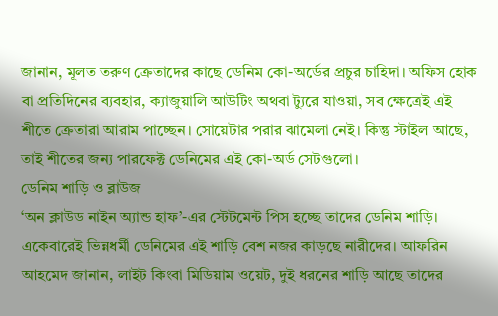জানান, মূলত তরুণ ক্রেতাদের কাছে ডেনিম কো-অর্ডের প্রচুর চাহিদা। অফিস হোক বা প্রতিদিনের ব্যবহার, ক্যাজুয়ালি আউটিং অথবা ট্যুরে যাওয়া, সব ক্ষেত্রেই এই শীতে ক্রেতারা আরাম পাচ্ছেন। সোয়েটার পরার ঝামেলা নেই। কিন্তু স্টাইল আছে, তাই শীতের জন্য পারফেক্ট ডেনিমের এই কো-অর্ড সেটগুলো।
ডেনিম শাড়ি ও ব্লাউজ
‘অন ক্লাউড নাইন অ্যান্ড হাফ’-এর স্টেটমেন্ট পিস হচ্ছে তাদের ডেনিম শাড়ি। একেবারেই ভিন্নধর্মী ডেনিমের এই শাড়ি বেশ নজর কাড়ছে নারীদের। আফরিন আহমেদ জানান, লাইট কিংবা মিডিয়াম ওয়েট, দুই ধরনের শাড়ি আছে তাদের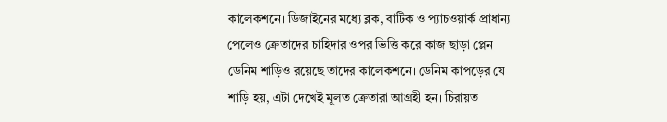কালেকশনে। ডিজাইনের মধ্যে ব্লক, বাটিক ও প্যাচওয়ার্ক প্রাধান্য পেলেও ক্রেতাদের চাহিদার ওপর ভিত্তি করে কাজ ছাড়া প্লেন ডেনিম শাড়িও রয়েছে তাদের কালেকশনে। ডেনিম কাপড়ের যে শাড়ি হয়, এটা দেখেই মূলত ক্রেতারা আগ্রহী হন। চিরায়ত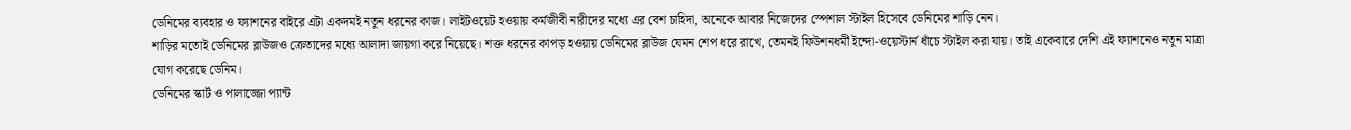ডেনিমের ব্যবহার ও ফ্যাশনের বাইরে এটা একদমই নতুন ধরনের কাজ। লাইটওয়েট হওয়ায় কর্মজীবী নারীদের মধ্যে এর বেশ চাহিদা, অনেকে আবার নিজেদের স্পেশাল স্টাইল হিসেবে ডেনিমের শাড়ি নেন।
শাড়ির মতোই ডেনিমের ব্লাউজও ক্রেতাদের মধ্যে আলাদা জায়গা করে নিয়েছে। শক্ত ধরনের কাপড় হওয়ায় ডেনিমের ব্লাউজ যেমন শেপ ধরে রাখে, তেমনই ফিউশনধর্মী ইন্দো-ওয়েস্টার্ন ধাঁচে স্টাইল করা যায়। তাই একেবারে দেশি এই ফ্যাশনেও নতুন মাত্রা যোগ করেছে ডেনিম।
ডেনিমের স্কার্ট ও পালাজ্জো প্যান্ট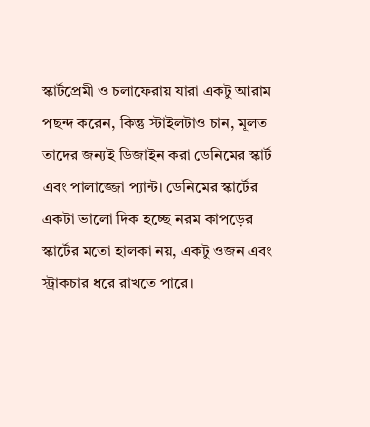স্কার্টপ্রেমী ও চলাফেরায় যারা একটু আরাম পছন্দ করেন, কিন্তু স্টাইলটাও চান, মূলত তাদের জন্যই ডিজাইন করা ডেনিমের স্কার্ট এবং পালাজ্জো প্যান্ট। ডেনিমের স্কার্টের একটা ভালো দিক হচ্ছে নরম কাপড়ের স্কার্টের মতো হালকা নয়, একটু ওজন এবং স্ট্রাকচার ধরে রাখতে পারে।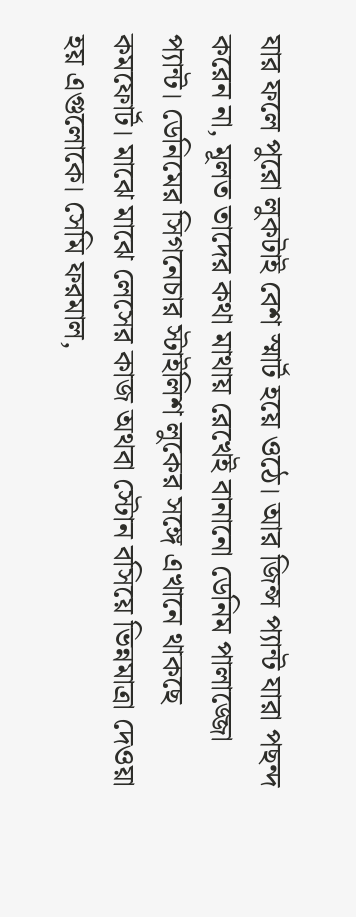যার ফলে পুরো লুকটাই বেশ স্মার্ট হয়ে ওঠে। আর জিন্স প্যান্ট যারা পছন্দ করেন না, মূলত তাদের কথা মাথায় রেখেই বানানো ডেনিম পালাজ্জো প্যান্ট। ডেনিমের সিগনেচার স্টাইলিশ লুকের সঙ্গে এখানে থাকছে কমফোর্ট। মাঝে মাঝে লেসের কাজ অথবা স্টোন বসিয়ে ভিন্নমাত্রা দেওয়া হয় এগুলোকে। সেমি ফরমাল,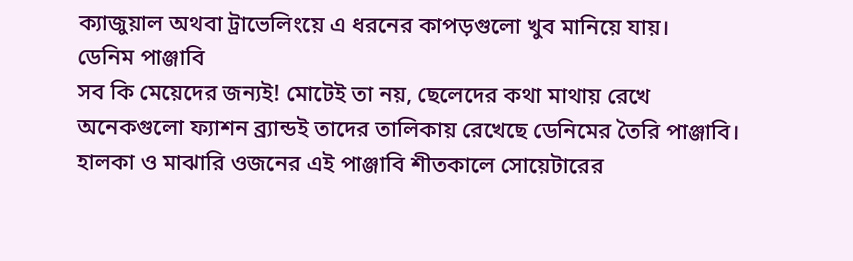ক্যাজুয়াল অথবা ট্রাভেলিংয়ে এ ধরনের কাপড়গুলো খুব মানিয়ে যায়।
ডেনিম পাঞ্জাবি
সব কি মেয়েদের জন্যই! মোটেই তা নয়, ছেলেদের কথা মাথায় রেখে অনেকগুলো ফ্যাশন ব্র্যান্ডই তাদের তালিকায় রেখেছে ডেনিমের তৈরি পাঞ্জাবি। হালকা ও মাঝারি ওজনের এই পাঞ্জাবি শীতকালে সোয়েটারের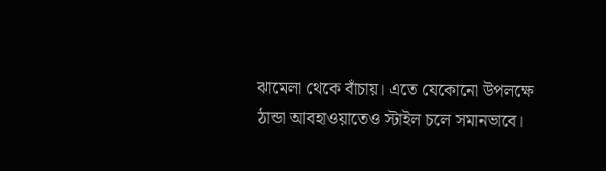ঝামেলা থেকে বাঁচায়। এতে যেকোনো উপলক্ষে ঠান্ডা আবহাওয়াতেও স্টাইল চলে সমানভাবে।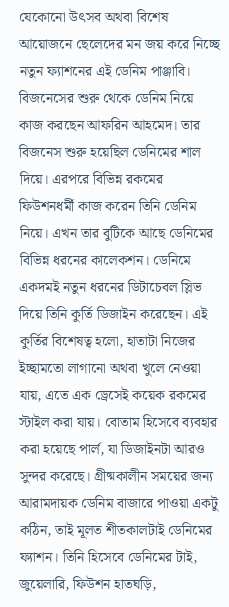যেকোনো উৎসব অথবা বিশেষ আয়োজনে ছেলেদের মন জয় করে নিচ্ছে নতুন ফ্যাশনের এই ডেনিম পাঞ্জাবি।
বিজনেসের শুরু থেকে ডেনিম নিয়ে কাজ করছেন আফরিন আহমেদ। তার বিজনেস শুরু হয়েছিল ডেনিমের শাল দিয়ে। এরপরে বিভিন্ন রকমের ফিউশনধর্মী কাজ করেন তিনি ডেনিম নিয়ে। এখন তার বুটিকে আছে ডেনিমের বিভিন্ন ধরনের কালেকশন। ডেনিমে একদমই নতুন ধরনের ডিটাচেবল স্লিভ দিয়ে তিনি কুর্তি ডিজাইন করেছেন। এই কুর্তির বিশেষত্ব হলো, হাতাটা নিজের ইচ্ছামতো লাগানো অথবা খুলে নেওয়া যায়, এতে এক ড্রেসেই কয়েক রকমের স্টাইল করা যায়। বোতাম হিসেবে ব্যবহার করা হয়েছে পার্ল, যা ডিজাইনটা আরও সুন্দর করেছে। গ্রীষ্মকালীন সময়ের জন্য আরামদায়ক ডেনিম বাজারে পাওয়া একটু কঠিন, তাই মূলত শীতকালটাই ডেনিমের ফ্যাশন। তিনি হিসেবে ডেনিমের টাই, জুয়েলারি, ফিউশন হাতঘড়ি,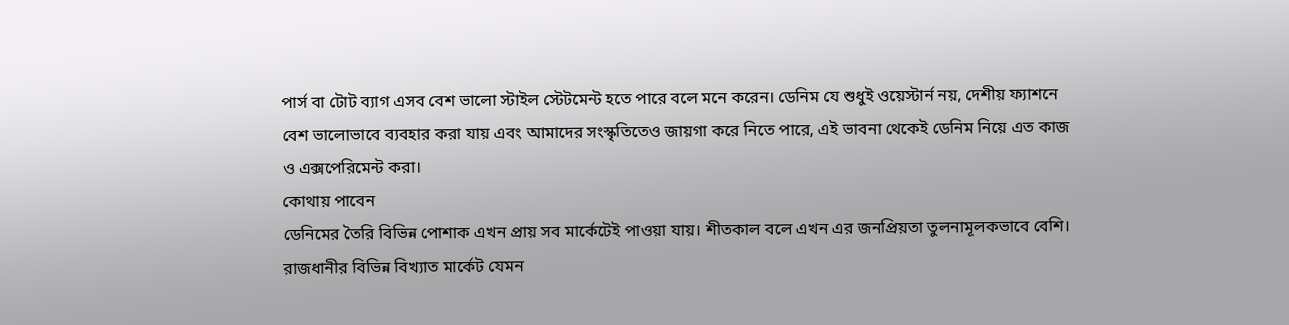পার্স বা টোট ব্যাগ এসব বেশ ভালো স্টাইল স্টেটমেন্ট হতে পারে বলে মনে করেন। ডেনিম যে শুধুই ওয়েস্টার্ন নয়, দেশীয় ফ্যাশনে বেশ ভালোভাবে ব্যবহার করা যায় এবং আমাদের সংস্কৃতিতেও জায়গা করে নিতে পারে, এই ভাবনা থেকেই ডেনিম নিয়ে এত কাজ ও এক্সপেরিমেন্ট করা।
কোথায় পাবেন
ডেনিমের তৈরি বিভিন্ন পোশাক এখন প্রায় সব মার্কেটেই পাওয়া যায়। শীতকাল বলে এখন এর জনপ্রিয়তা তুলনামূলকভাবে বেশি। রাজধানীর বিভিন্ন বিখ্যাত মার্কেট যেমন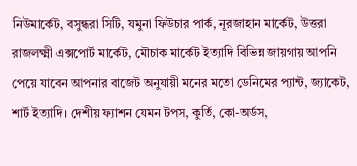নিউমার্কেট, বসুন্ধরা সিটি, যমুনা ফিউচার পার্ক, নূরজাহান মার্কেট, উত্তরা রাজলক্ষ্মী এক্সপোর্ট মার্কেট, মৌচাক মার্কেট ইত্যাদি বিভিন্ন জায়গায় আপনি পেয়ে যাবেন আপনার বাজেট অনুযায়ী মনের মতো ডেনিমের প্যান্ট, জ্যাকেট, শার্ট ইত্যাদি। দেশীয় ফ্যাশন যেমন টপস, কুর্তি, কো-অর্ডস,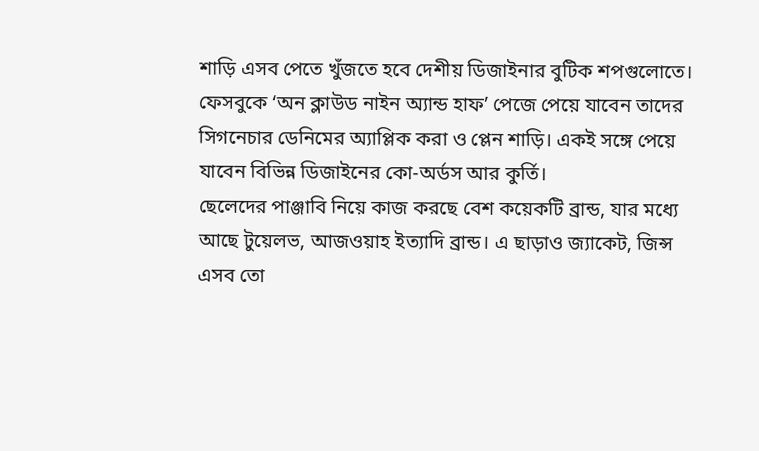শাড়ি এসব পেতে খুঁজতে হবে দেশীয় ডিজাইনার বুটিক শপগুলোতে। ফেসবুকে ‘অন ক্লাউড নাইন অ্যান্ড হাফ’ পেজে পেয়ে যাবেন তাদের সিগনেচার ডেনিমের অ্যাপ্লিক করা ও প্লেন শাড়ি। একই সঙ্গে পেয়ে যাবেন বিভিন্ন ডিজাইনের কো-অর্ডস আর কুর্তি।
ছেলেদের পাঞ্জাবি নিয়ে কাজ করছে বেশ কয়েকটি ব্রান্ড, যার মধ্যে আছে টুয়েলভ, আজওয়াহ ইত্যাদি ব্রান্ড। এ ছাড়াও জ্যাকেট, জিন্স এসব তো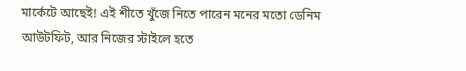মার্কেটে আছেই! এই শীতে খুঁজে নিতে পারেন মনের মতো ডেনিম আউটফিট, আর নিজের স্টাইলে হতে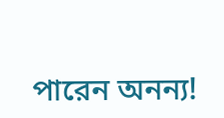পারেন অনন্য!